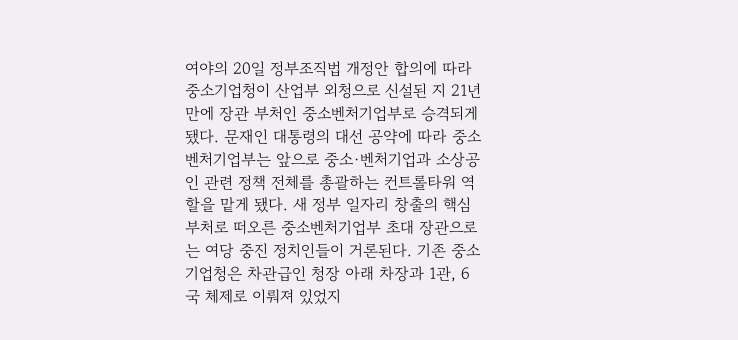여야의 20일 정부조직법 개정안 합의에 따라 중소기업청이 산업부 외청으로 신설된 지 21년 만에 장관 부처인 중소벤처기업부로 승격되게 됐다. 문재인 대통령의 대선 공약에 따라 중소벤처기업부는 앞으로 중소·벤처기업과 소상공인 관련 정책 전체를 총괄하는 컨트롤타워 역할을 맡게 됐다. 새 정부 일자리 창출의 핵심부처로 떠오른 중소벤처기업부 초대 장관으로는 여당 중진 정치인들이 거론된다. 기존 중소기업청은 차관급인 청장 아래 차장과 1관, 6국 체제로 이뤄져 있었지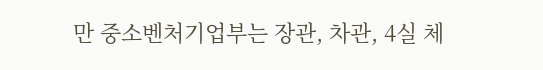만 중소벤처기업부는 장관, 차관, 4실 체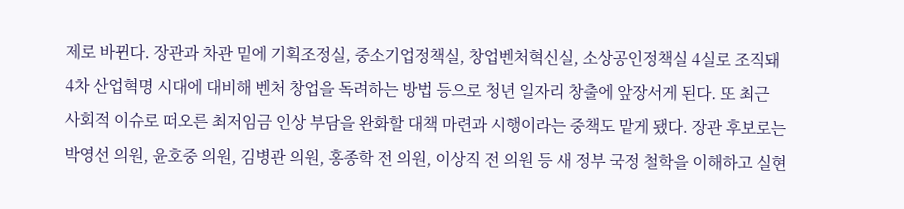제로 바뀐다. 장관과 차관 밑에 기획조정실, 중소기업정책실, 창업벤처혁신실, 소상공인정책실 4실로 조직돼 4차 산업혁명 시대에 대비해 벤처 창업을 독려하는 방법 등으로 청년 일자리 창출에 앞장서게 된다. 또 최근 사회적 이슈로 떠오른 최저임금 인상 부담을 완화할 대책 마련과 시행이라는 중책도 맡게 됐다. 장관 후보로는 박영선 의원, 윤호중 의원, 김병관 의원, 홍종학 전 의원, 이상직 전 의원 등 새 정부 국정 철학을 이해하고 실현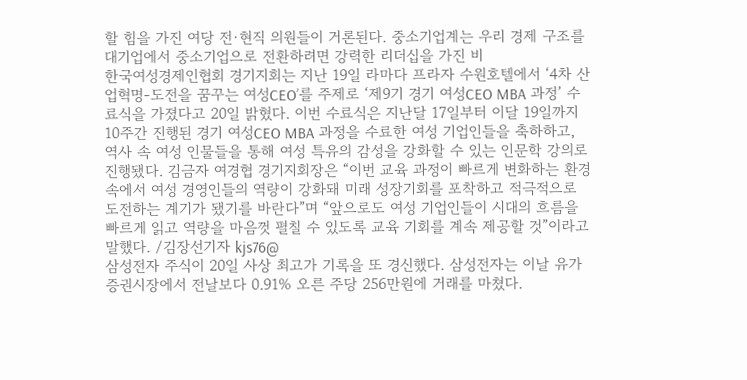할 힘을 가진 여당 전·현직 의원들이 거론된다. 중소기업계는 우리 경제 구조를 대기업에서 중소기업으로 전환하려면 강력한 리더십을 가진 비
한국여성경제인협회 경기지회는 지난 19일 라마다 프라자 수원호텔에서 ‘4차 산업혁명-도전을 꿈꾸는 여성CEO’를 주제로 ‘제9기 경기 여성CEO MBA 과정’ 수료식을 가졌다고 20일 밝혔다. 이번 수료식은 지난달 17일부터 이달 19일까지 10주간 진행된 경기 여성CEO MBA 과정을 수료한 여성 기업인들을 축하하고, 역사 속 여성 인물들을 통해 여성 특유의 감성을 강화할 수 있는 인문학 강의로 진행됐다. 김금자 여경협 경기지회장은 “이번 교육 과정이 빠르게 변화하는 환경 속에서 여성 경영인들의 역량이 강화돼 미래 성장기회를 포착하고 적극적으로 도전하는 계기가 됐기를 바란다”며 “앞으로도 여성 기업인들이 시대의 흐름을 빠르게 읽고 역량을 마음껏 펼칠 수 있도록 교육 기회를 계속 제공할 것”이라고 말했다. /김장선기자 kjs76@
삼성전자 주식이 20일 사상 최고가 기록을 또 경신했다. 삼성전자는 이날 유가증권시장에서 전날보다 0.91% 오른 주당 256만원에 거래를 마쳤다.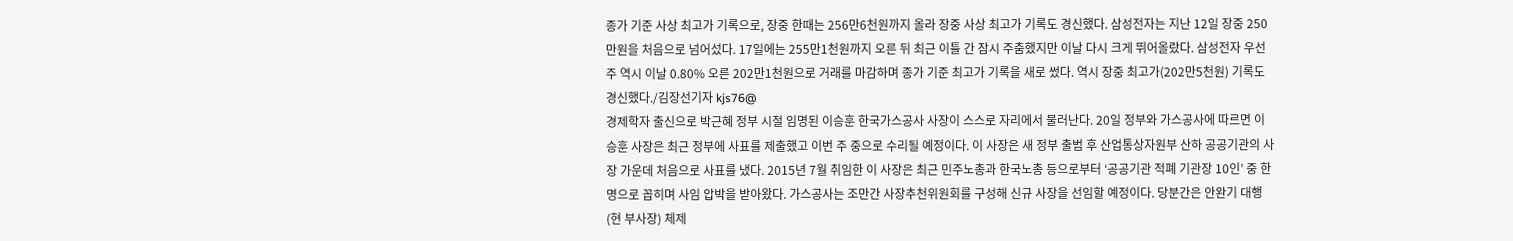종가 기준 사상 최고가 기록으로, 장중 한때는 256만6천원까지 올라 장중 사상 최고가 기록도 경신했다. 삼성전자는 지난 12일 장중 250만원을 처음으로 넘어섰다. 17일에는 255만1천원까지 오른 뒤 최근 이틀 간 잠시 주춤했지만 이날 다시 크게 뛰어올랐다. 삼성전자 우선주 역시 이날 0.80% 오른 202만1천원으로 거래를 마감하며 종가 기준 최고가 기록을 새로 썼다. 역시 장중 최고가(202만5천원) 기록도 경신했다./김장선기자 kjs76@
경제학자 출신으로 박근혜 정부 시절 임명된 이승훈 한국가스공사 사장이 스스로 자리에서 물러난다. 20일 정부와 가스공사에 따르면 이승훈 사장은 최근 정부에 사표를 제출했고 이번 주 중으로 수리될 예정이다. 이 사장은 새 정부 출범 후 산업통상자원부 산하 공공기관의 사장 가운데 처음으로 사표를 냈다. 2015년 7월 취임한 이 사장은 최근 민주노총과 한국노총 등으로부터 ‘공공기관 적폐 기관장 10인’ 중 한 명으로 꼽히며 사임 압박을 받아왔다. 가스공사는 조만간 사장추천위원회를 구성해 신규 사장을 선임할 예정이다. 당분간은 안완기 대행(현 부사장) 체제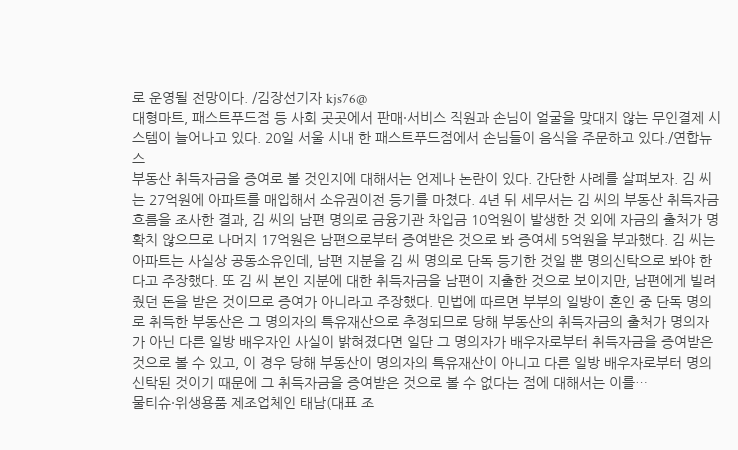로 운영될 전망이다. /김장선기자 kjs76@
대형마트, 패스트푸드점 등 사회 곳곳에서 판매·서비스 직원과 손님이 얼굴을 맞대지 않는 무인결제 시스템이 늘어나고 있다. 20일 서울 시내 한 패스트푸드점에서 손님들이 음식을 주문하고 있다./연합뉴스
부동산 취득자금을 증여로 볼 것인지에 대해서는 언제나 논란이 있다. 간단한 사례를 살펴보자. 김 씨는 27억원에 아파트를 매입해서 소유권이전 등기를 마쳤다. 4년 뒤 세무서는 김 씨의 부동산 취득자금 흐름을 조사한 결과, 김 씨의 남편 명의로 금융기관 차입금 10억원이 발생한 것 외에 자금의 출처가 명확치 않으므로 나머지 17억원은 남편으로부터 증여받은 것으로 봐 증여세 5억원을 부과했다. 김 씨는 아파트는 사실상 공동소유인데, 남편 지분을 김 씨 명의로 단독 등기한 것일 뿐 명의신탁으로 봐야 한다고 주장했다. 또 김 씨 본인 지분에 대한 취득자금을 남편이 지출한 것으로 보이지만, 남편에게 빌려줬던 돈을 받은 것이므로 증여가 아니라고 주장했다. 민법에 따르면 부부의 일방이 혼인 중 단독 명의로 취득한 부동산은 그 명의자의 특유재산으로 추정되므로 당해 부동산의 취득자금의 출처가 명의자가 아닌 다른 일방 배우자인 사실이 밝혀졌다면 일단 그 명의자가 배우자로부터 취득자금을 증여받은 것으로 볼 수 있고, 이 경우 당해 부동산이 명의자의 특유재산이 아니고 다른 일방 배우자로부터 명의신탁된 것이기 때문에 그 취득자금을 증여받은 것으로 볼 수 없다는 점에 대해서는 이를…
물티슈·위생용품 제조업체인 태남(대표 조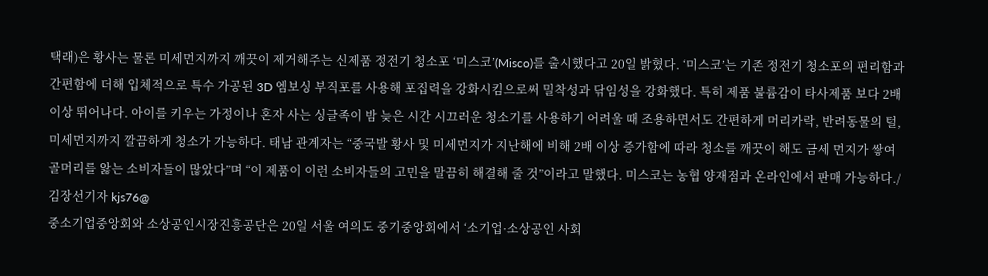택래)은 황사는 물론 미세먼지까지 깨끗이 제거해주는 신제품 정전기 청소포 ‘미스코’(Misco)를 출시했다고 20일 밝혔다. ‘미스코’는 기존 정전기 청소포의 편리함과 간편함에 더해 입체적으로 특수 가공된 3D 엠보싱 부직포를 사용해 포집력을 강화시킴으로써 밀착성과 닦임성을 강화했다. 특히 제품 불륨감이 타사제품 보다 2배 이상 뛰어나다. 아이를 키우는 가정이나 혼자 사는 싱글족이 밤 늦은 시간 시끄러운 청소기를 사용하기 어려울 때 조용하면서도 간편하게 머리카락, 반려동물의 털, 미세먼지까지 깔끔하게 청소가 가능하다. 태남 관계자는 “중국발 황사 및 미세먼지가 지난해에 비해 2배 이상 증가함에 따라 청소를 깨끗이 해도 금세 먼지가 쌓여 골머리를 앓는 소비자들이 많았다”며 “이 제품이 이런 소비자들의 고민을 말끔히 해결해 줄 것”이라고 말했다. 미스코는 농협 양재점과 온라인에서 판매 가능하다./김장선기자 kjs76@
중소기업중앙회와 소상공인시장진흥공단은 20일 서울 여의도 중기중앙회에서 ‘소기업·소상공인 사회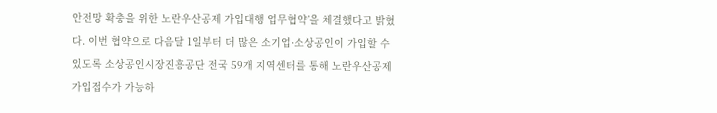안전망 확충을 위한 노란우산공제 가입대행 업무협약’을 체결했다고 밝혔다. 이번 협약으로 다음달 1일부터 더 많은 소기업·소상공인이 가입할 수 있도록 소상공인시장진흥공단 전국 59개 지역센터를 통해 노란우산공제 가입접수가 가능하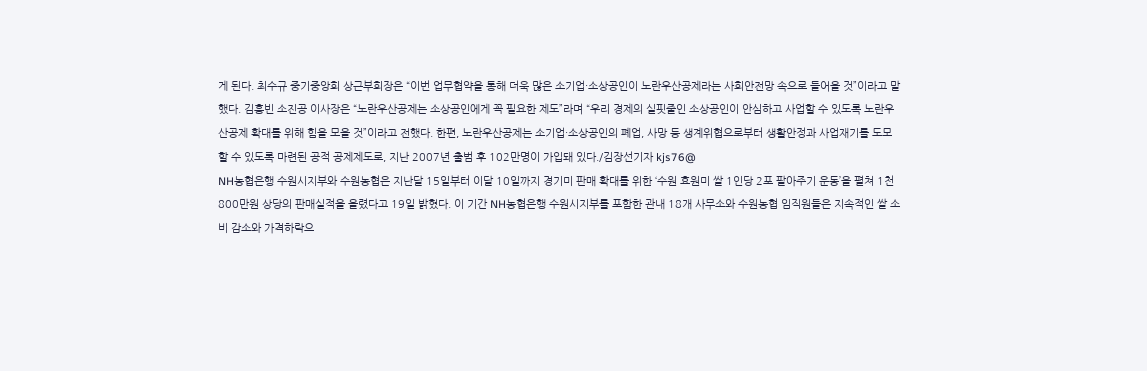게 된다. 최수규 중기중앙회 상근부회장은 “이번 업무협약을 통해 더욱 많은 소기업·소상공인이 노란우산공제라는 사회안전망 속으로 들어올 것”이라고 말했다. 김흥빈 소진공 이사장은 “노란우산공제는 소상공인에게 꼭 필요한 제도”라며 “우리 경제의 실핏줄인 소상공인이 안심하고 사업할 수 있도록 노란우산공제 확대를 위해 힘을 모을 것”이라고 전했다. 한편, 노란우산공제는 소기업·소상공인의 폐업, 사망 등 생계위협으로부터 생활안정과 사업재기를 도모할 수 있도록 마련된 공적 공제제도로, 지난 2007년 출범 후 102만명이 가입돼 있다./김장선기자 kjs76@
NH농협은행 수원시지부와 수원농협은 지난달 15일부터 이달 10일까지 경기미 판매 확대를 위한 ‘수원 효원미 쌀 1인당 2포 팔아주기 운동’을 펼쳐 1천800만원 상당의 판매실적을 올렸다고 19일 밝혔다. 이 기간 NH농협은행 수원시지부를 포함한 관내 18개 사무소와 수원농협 임직원들은 지속적인 쌀 소비 감소와 가격하락으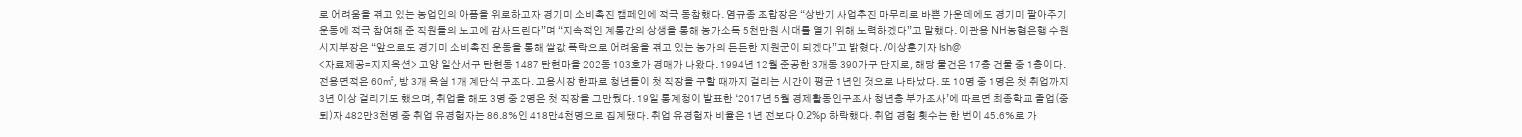로 어려움을 겪고 있는 농업인의 아픔을 위로하고자 경기미 소비촉진 캠페인에 적극 동참했다. 염규종 조합장은 “상반기 사업추진 마무리로 바쁜 가운데에도 경기미 팔아주기 운동에 적극 참여해 준 직원들의 노고에 감사드린다”며 “지속적인 계통간의 상생을 통해 농가소득 5천만원 시대를 열기 위해 노력하겠다”고 말했다. 이관용 NH농협은행 수원시지부장은 “앞으로도 경기미 소비촉진 운동을 통해 쌀값 폭락으로 어려움을 겪고 있는 농가의 든든한 지원군이 되겠다”고 밝혔다. /이상훈기자 lsh@
<자료제공=지지옥션> 고양 일산서구 탄현동 1487 탄현마을 202동 103호가 경매가 나왔다. 1994년 12월 준공한 3개동 390가구 단지로, 해당 물건은 17층 건물 중 1층이다. 전용면적은 60㎡, 방 3개 욕실 1개 계단식 구조다. 고용시장 한파로 청년들이 첫 직장을 구할 때까지 걸리는 시간이 평균 1년인 것으로 나타났다. 또 10명 중 1명은 첫 취업까지 3년 이상 걸리기도 했으며, 취업을 해도 3명 중 2명은 첫 직장을 그만뒀다. 19일 통계청이 발표한 ‘2017년 5월 경제활동인구조사 청년층 부가조사’에 따르면 최종학교 졸업(중퇴)자 482만3천명 중 취업 유경험자는 86.8%인 418만4천명으로 집계됐다. 취업 유경험자 비율은 1년 전보다 0.2%p 하락했다. 취업 경험 횟수는 한 번이 45.6%로 가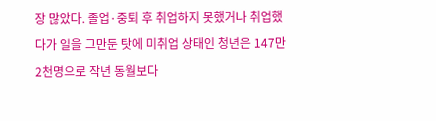장 많았다. 졸업·중퇴 후 취업하지 못했거나 취업했다가 일을 그만둔 탓에 미취업 상태인 청년은 147만2천명으로 작년 동월보다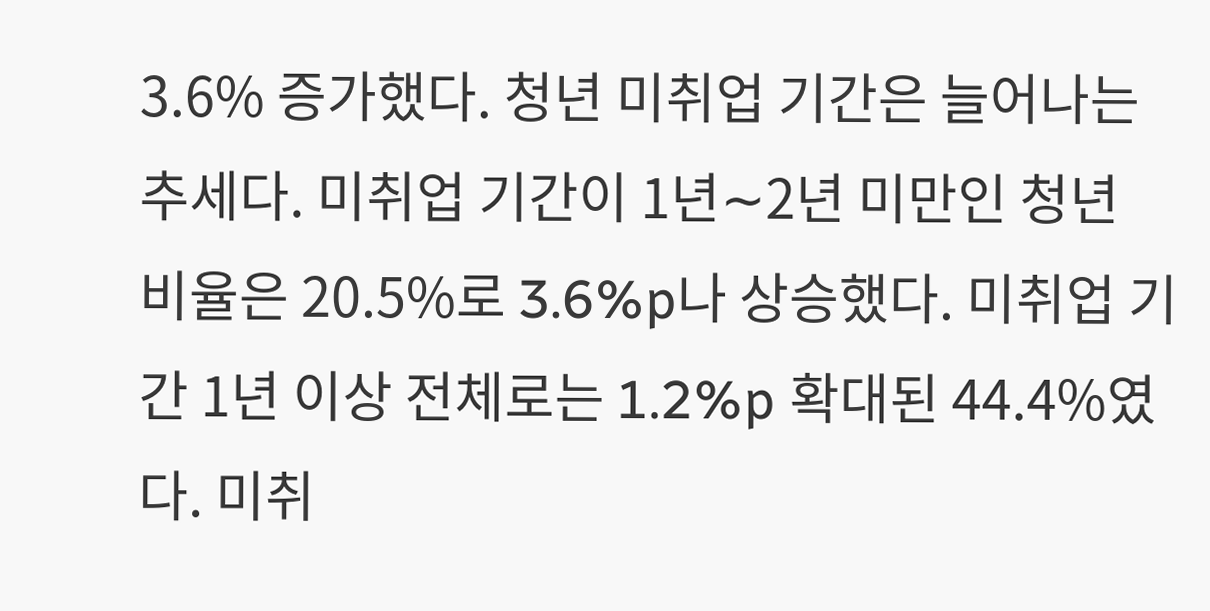3.6% 증가했다. 청년 미취업 기간은 늘어나는 추세다. 미취업 기간이 1년∼2년 미만인 청년 비율은 20.5%로 3.6%p나 상승했다. 미취업 기간 1년 이상 전체로는 1.2%p 확대된 44.4%였다. 미취